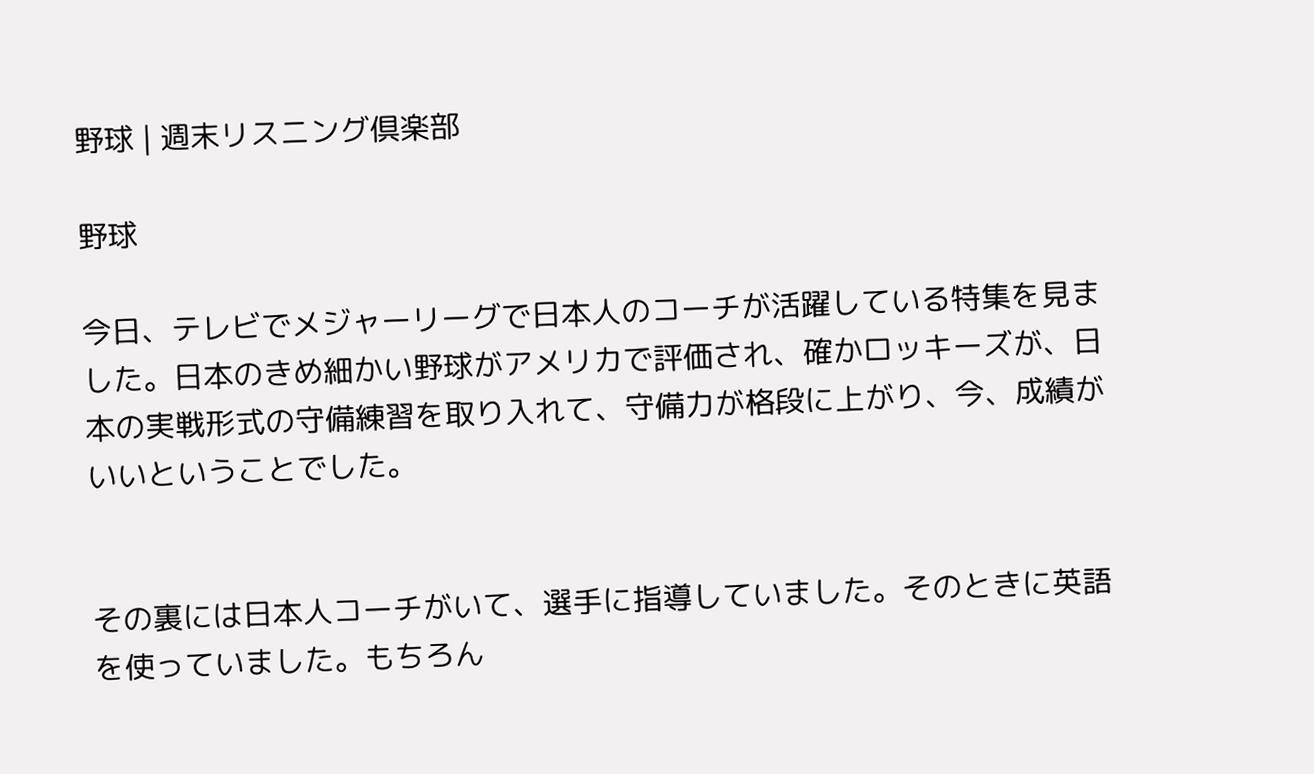野球 | 週末リスニング倶楽部

野球

今日、テレビでメジャーリーグで日本人のコーチが活躍している特集を見ました。日本のきめ細かい野球がアメリカで評価され、確かロッキーズが、日本の実戦形式の守備練習を取り入れて、守備力が格段に上がり、今、成績がいいということでした。


その裏には日本人コーチがいて、選手に指導していました。そのときに英語を使っていました。もちろん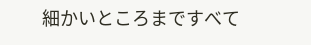細かいところまですべて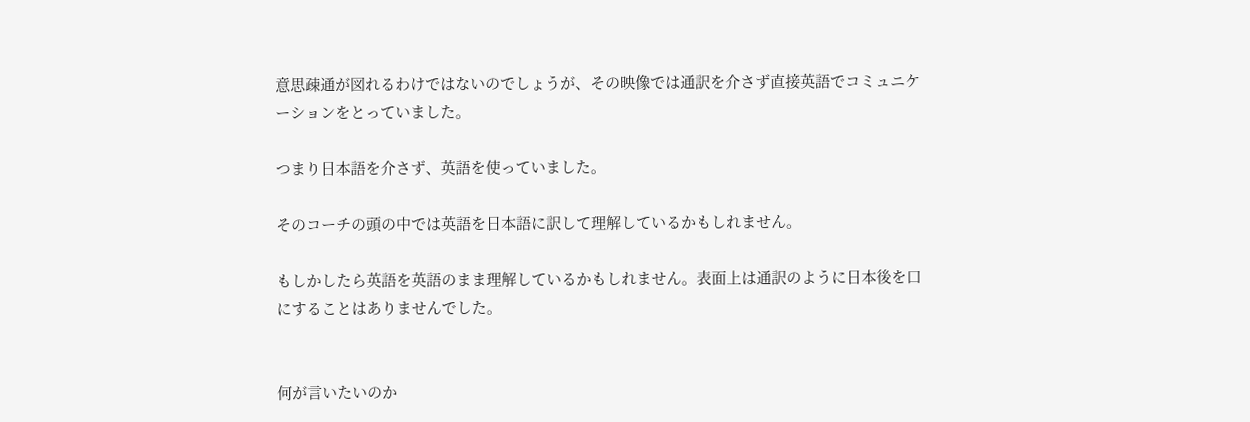意思疎通が図れるわけではないのでしょうが、その映像では通訳を介さず直接英語でコミュニケーションをとっていました。

つまり日本語を介さず、英語を使っていました。

そのコーチの頭の中では英語を日本語に訳して理解しているかもしれません。

もしかしたら英語を英語のまま理解しているかもしれません。表面上は通訳のように日本後を口にすることはありませんでした。


何が言いたいのか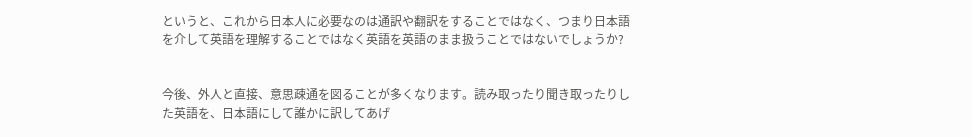というと、これから日本人に必要なのは通訳や翻訳をすることではなく、つまり日本語を介して英語を理解することではなく英語を英語のまま扱うことではないでしょうか?


今後、外人と直接、意思疎通を図ることが多くなります。読み取ったり聞き取ったりした英語を、日本語にして誰かに訳してあげ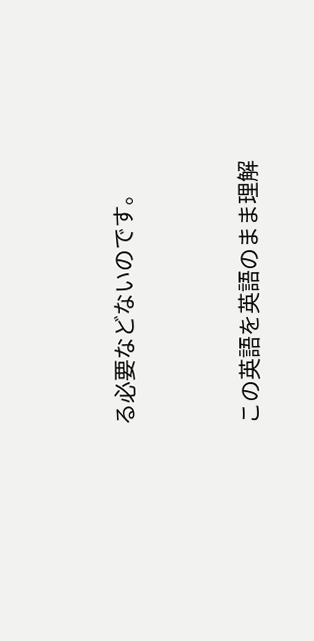る必要などないのです。


この英語を英語のまま理解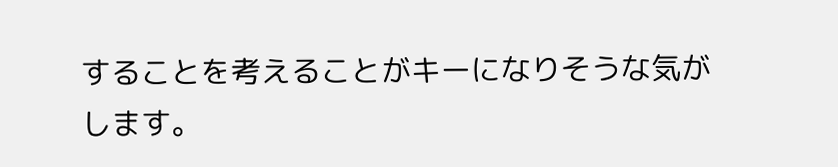することを考えることがキーになりそうな気がします。